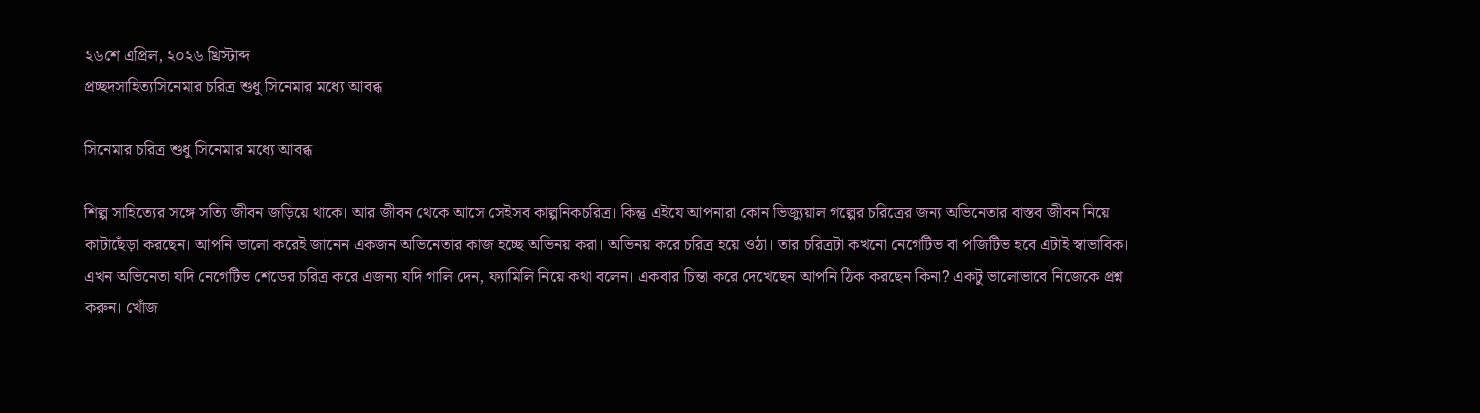২৬শে এপ্রিল, ২০২৬ খ্রিস্টাব্দ
প্রচ্ছদসাহিত্যসিনেমার চরিত্র শুধু সিনেমার মধ্যে আবব্ধ

সিনেমার চরিত্র শুধু সিনেমার মধ্যে আবব্ধ

শিল্প সাহিত্যের সঙ্গে সত্যি জীবন জড়িয়ে থাকে। আর জীবন থেকে আসে সেইসব কাল্পনিকচরিত্র। কিন্তু এইযে আপনারা কোন ভিজ্যুয়াল গল্পের চরিত্রের জন্য অভিনেতার বাস্তব জীবন নিয়ে কাটাছেঁড়া করছেন। আপনি ভালো করেই জানেন একজন অভিনেতার কাজ হচ্ছে অভিনয় করা। অভিনয় করে চরিত্র হয়ে ওঠা। তার চরিত্রটা কখনো নেগেটিভ বা পজিটিভ হবে এটাই স্বাভাবিক। এখন অভিনেতা যদি নেগেটিভ শেডের চরিত্র করে এজন্য যদি গালি দেন, ফ্যামিলি নিয়ে কথা বলেন। একবার চিন্তা করে দেখেছেন আপনি ঠিক করছেন কিনা? একটু ভালোভাবে নিজেকে প্রশ্ন করুন। খোঁজ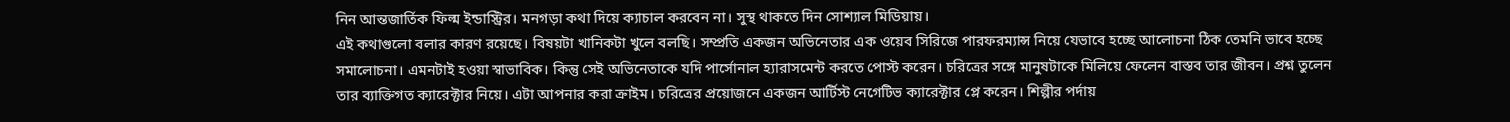নিন আন্তজার্তিক ফিল্ম ইন্ডাস্ট্রির। মনগড়া কথা দিয়ে ক্যাচাল করবেন না। সুস্থ থাকতে দিন সোশ্যাল মিডিয়ায়।
এই কথাগুলো বলার কারণ রয়েছে। বিষয়টা খানিকটা খুলে বলছি। সম্প্রতি একজন অভিনেতার এক ওয়েব সিরিজে পারফরম্যান্স নিয়ে যেভাবে হচ্ছে আলোচনা ঠিক তেমনি ভাবে হচ্ছে সমালোচনা। এমনটাই হওয়া স্বাভাবিক। কিন্তু সেই অভিনেতাকে যদি পার্সোনাল হ্যারাসমেন্ট করতে পোস্ট করেন। চরিত্রের সঙ্গে মানুষটাকে মিলিয়ে ফেলেন বাস্তব তার জীবন। প্রশ্ন তুলেন তার ব্যাক্তিগত ক্যারেক্টার নিয়ে। এটা আপনার করা ক্রাইম। চরিত্রের প্রয়োজনে একজন আর্টিস্ট নেগেটিভ ক্যারেক্টার প্লে করেন। শিল্পীর পর্দায়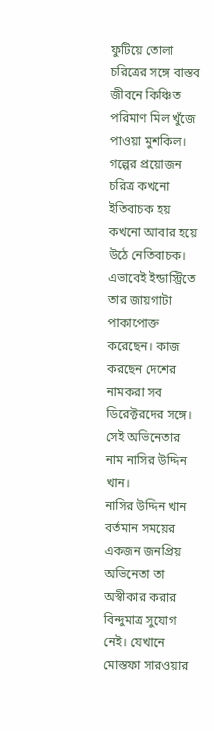ফুটিয়ে তোলা চরিত্রের সঙ্গে বাস্তব জীবনে কিঞ্চিত পরিমাণ মিল খুঁজে পাওয়া মুশকিল। গল্পের প্রয়োজন চরিত্র কখনো ইতিবাচক হয় কখনো আবার হয়ে উঠে নেতিবাচক। এভাবেই ইন্ডাস্ট্রিতে তার জায়গাটা পাকাপোক্ত করেছেন। কাজ করছেন দেশের নামকরা সব ডিরেক্টরদের সঙ্গে। সেই অভিনেতার নাম নাসির উদ্দিন খান।
নাসির উদ্দিন খান বর্তমান সময়ের একজন জনপ্রিয় অভিনেতা তা অস্বীকার করার বিন্দুমাত্র সুযোগ নেই। যেখানে মোস্তফা সারওয়ার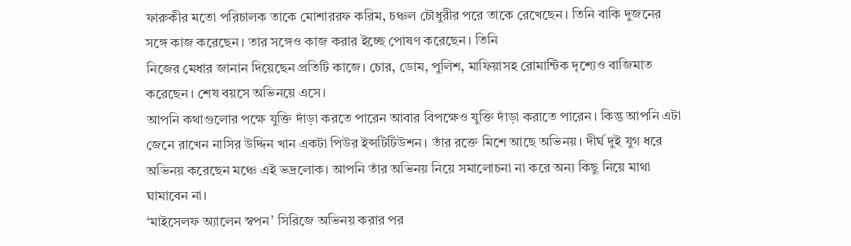ফারুকীর মতো পরিচালক তাকে মোশাররফ করিম, চঞ্চল চৌধুরীর পরে তাকে রেখেছেন। তিনি বাকি দুজনের সঙ্গে কাজ করেছেন। তার সঙ্গেও কাজ করার ইচ্ছে পোষণ করেছেন। তিনি
নিজের মেধার জানান দিয়েছেন প্রতিটি কাজে। চোর, ডোম, পুলিশ, মাফিয়াসহ রোমান্টিক দৃশ্যেও বাজিমাত করেছেন। শেষ বয়সে অভিনয়ে এসে।
আপনি কথাগুলোর পক্ষে যুক্তি দাঁড়া করতে পারেন আবার বিপক্ষেও যুক্তি দাঁড়া করাতে পারেন। কিন্তু আপনি এটা জেনে রাখেন নাসির উদ্দিন খান একটা পিউর ইন্সটিটিউশন। তাঁর রক্তে মিশে আছে অভিনয়। দীর্ঘ দুই যুগ ধরে অভিনয় করেছেন মঞ্চে এই ভদ্রলোক। আপনি তাঁর অভিনয় নিয়ে সমালোচনা না করে অন্য কিছু নিয়ে মাথা ঘামাবেন না।
‘মাইসেলফ অ্যালেন স্বপন’ সিরিজে অভিনয় করার পর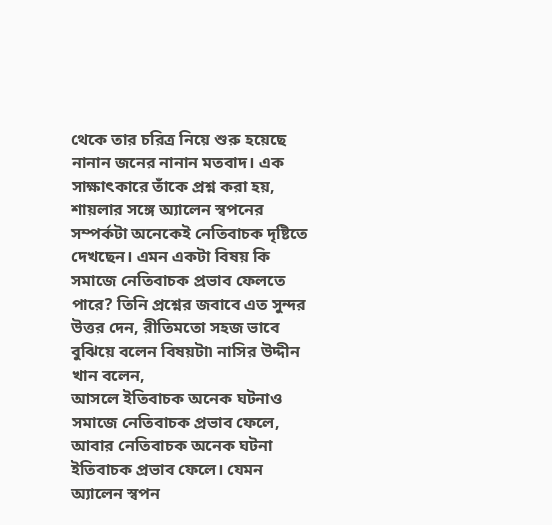থেকে তার চরিত্র নিয়ে শুরু হয়েছে নানান জনের নানান মতবাদ। এক সাক্ষাৎকারে তাঁকে প্রশ্ন করা হয়, শায়লার সঙ্গে অ্যালেন স্বপনের সম্পর্কটা অনেকেই নেতিবাচক দৃষ্টিতে দেখছেন। এমন একটা বিষয় কি সমাজে নেতিবাচক প্রভাব ফেলতে পারে? তিনি প্রশ্নের জবাবে এত সুন্দর উত্তর দেন, রীতিমতো সহজ ভাবে বুঝিয়ে বলেন বিষয়টা৷ নাসির উদ্দীন খান বলেন,
আসলে ইতিবাচক অনেক ঘটনাও সমাজে নেতিবাচক প্রভাব ফেলে, আবার নেতিবাচক অনেক ঘটনা ইতিবাচক প্রভাব ফেলে। যেমন অ্যালেন স্বপন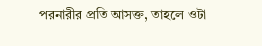পরনারীর প্রতি আসক্ত, তাহলে ওটা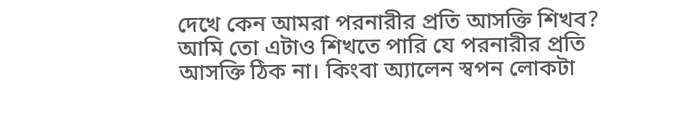দেখে কেন আমরা পরনারীর প্রতি আসক্তি শিখব? আমি তো এটাও শিখতে পারি যে পরনারীর প্রতি আসক্তি ঠিক না। কিংবা অ্যালেন স্বপন লোকটা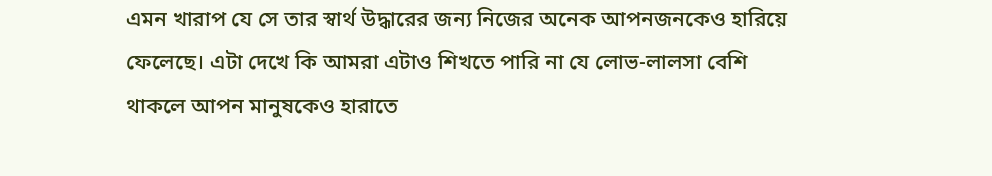এমন খারাপ যে সে তার স্বার্থ উদ্ধারের জন্য নিজের অনেক আপনজনকেও হারিয়ে ফেলেছে। এটা দেখে কি আমরা এটাও শিখতে পারি না যে লোভ-লালসা বেশি থাকলে আপন মানুষকেও হারাতে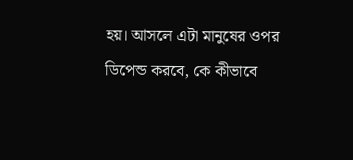হয়। আসলে এটা মানুষের ওপর ডিপেন্ড করবে, কে কীভাবে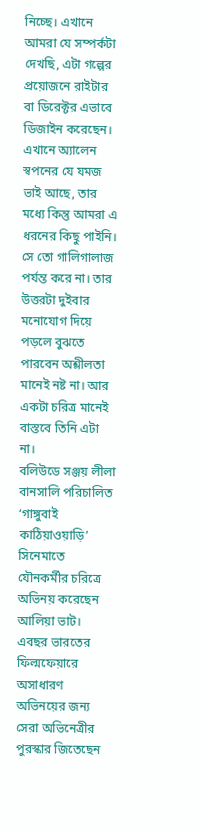নিচ্ছে। এখানে আমরা যে সম্পর্কটা দেখছি, এটা গল্পের প্রয়োজনে রাইটার বা ডিরেক্টর এভাবে ডিজাইন করেছেন। এখানে অ্যালেন স্বপনের যে যমজ ভাই আছে, তার মধ্যে কিন্তু আমরা এ ধরনের কিছু পাইনি। সে তো গালিগালাজ পর্যন্ত করে না। তার উত্তরটা দুইবার মনোযোগ দিয়ে পড়লে বুঝতে পারবেন অশ্লীলতা মানেই নষ্ট না। আর একটা চরিত্র মানেই বাস্তবে তিনি এটা না।
বলিউডে সঞ্জয় লীলা বানসালি পরিচালিত ‘গাঙ্গুবাই কাঠিয়াওয়াড়ি’ সিনেমাতে যৌনকর্মীর চরিত্রে অভিনয় করেছেন আলিয়া ভাট। এবছর ভারতের ফিল্মফেয়ারে
অসাধারণ অভিনয়ের জন্য সেরা অভিনেত্রীর পুরস্কার জিতেছেন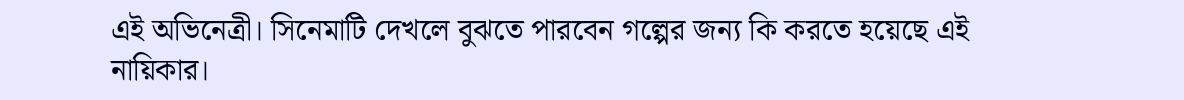এই অভিনেত্রী। সিনেমাটি দেখলে বুঝতে পারবেন গল্পের জন্য কি করতে হয়েছে এই নায়িকার।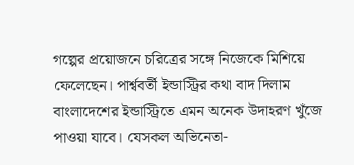গল্পের প্রয়োজনে চরিত্রের সঙ্গে নিজেকে মিশিয়ে ফেলেছেন। পার্শ্ববর্তী ইন্ডাস্ট্রির কথা বাদ দিলাম বাংলাদেশের ইন্ডাস্ট্রিতে এমন অনেক উদাহরণ খুঁজে পাওয়া যাবে। যেসকল অভিনেতা-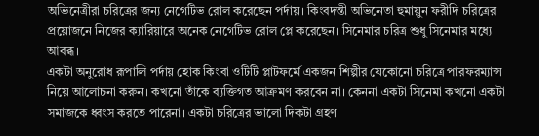অভিনেত্রীরা চরিত্রের জন্য নেগেটিভ রোল করেছেন পর্দায়। কিংবদন্তী অভিনেতা হুমায়ুন ফরীদি চরিত্রের প্রয়োজনে নিজের ক্যারিয়ারে অনেক নেগেটিভ রোল প্লে করেছেন। সিনেমার চরিত্র শুধু সিনেমার মধ্যে আবব্ধ।
একটা অনুরোধ রূপালি পর্দায় হোক কিংবা ওটিটি প্লাটফর্মে একজন শিল্পীর যেকোনো চরিত্রে পারফরম্যান্স নিয়ে আলোচনা করুন। কখনো তাঁকে ব্যক্তিগত আক্রমণ করবেন না। কেননা একটা সিনেমা কখনো একটা সমাজকে ধ্বংস করতে পারেনা। একটা চরিত্রের ভালো দিকটা গ্রহণ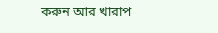করুন আর খারাপ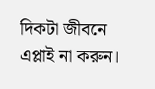দিকটা জীবনে এপ্লাই না করুন।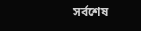সর্বশেষ